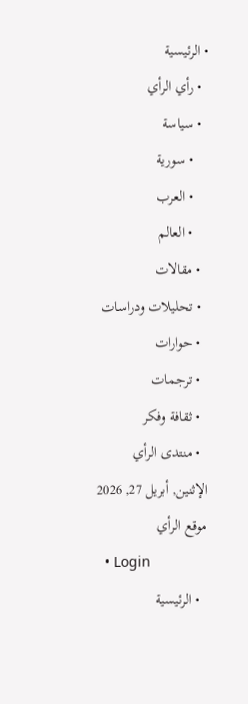• الرئيسية
  • رأي الرأي
  • سياسة
    • سورية
    • العرب
    • العالم
  • مقالات
  • تحليلات ودراسات
  • حوارات
  • ترجمات
  • ثقافة وفكر
  • منتدى الرأي
الإثنين, أبريل 27, 2026
موقع الرأي
  • Login
  • الرئيسية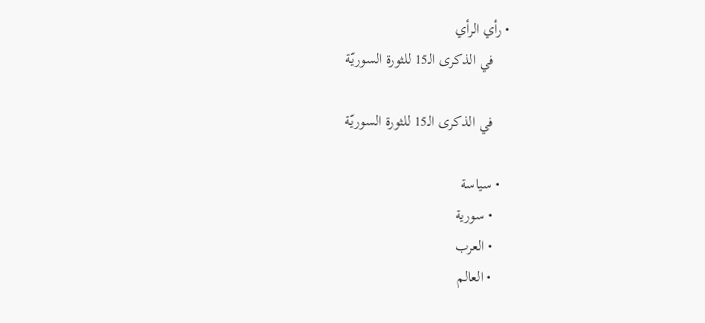• رأي الرأي
    في الذكرى الـ15 للثورة السوريّة

    في الذكرى الـ15 للثورة السوريّة

  • سياسة
    • سورية
    • العرب
    • العالم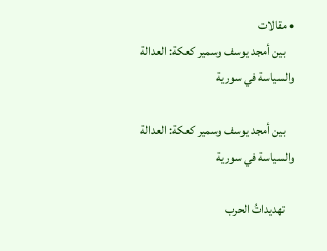• مقالات
    بين أمجد يوسف وسمير كعكة: العدالة والسياسة في سورية

    بين أمجد يوسف وسمير كعكة: العدالة والسياسة في سورية

    تهديداتُ الحرب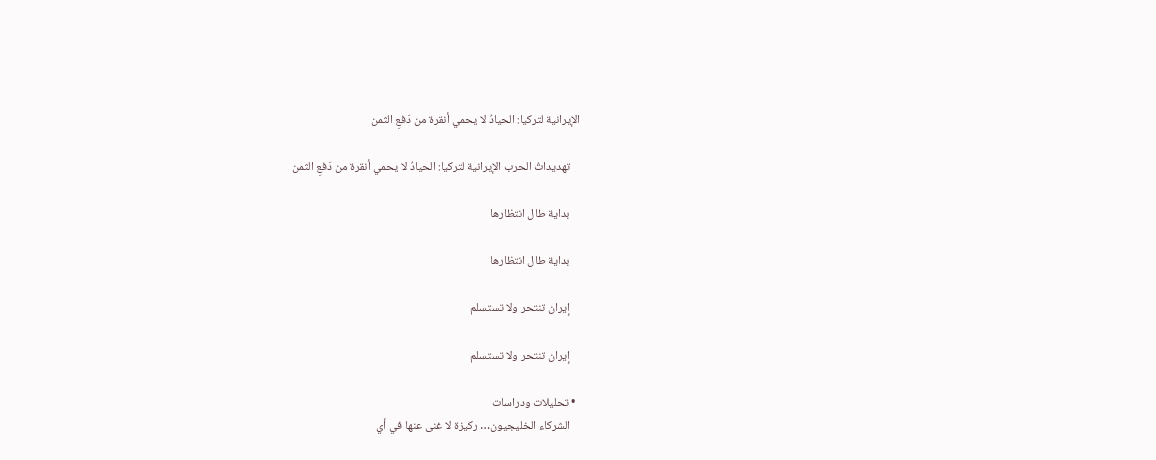الإيرانية لتركيا: الحيادُ لا يحمي أنقرة من دَفعِ الثمن

    تهديداتُ الحرب الإيرانية لتركيا: الحيادُ لا يحمي أنقرة من دَفعِ الثمن

    بداية طال انتظارها

    بداية طال انتظارها

    إيران تنتحر ولا تستسلم

    إيران تنتحر ولا تستسلم

  • تحليلات ودراسات
    الشركاء الخليجيون… ركيزة لا غنى عنها في أي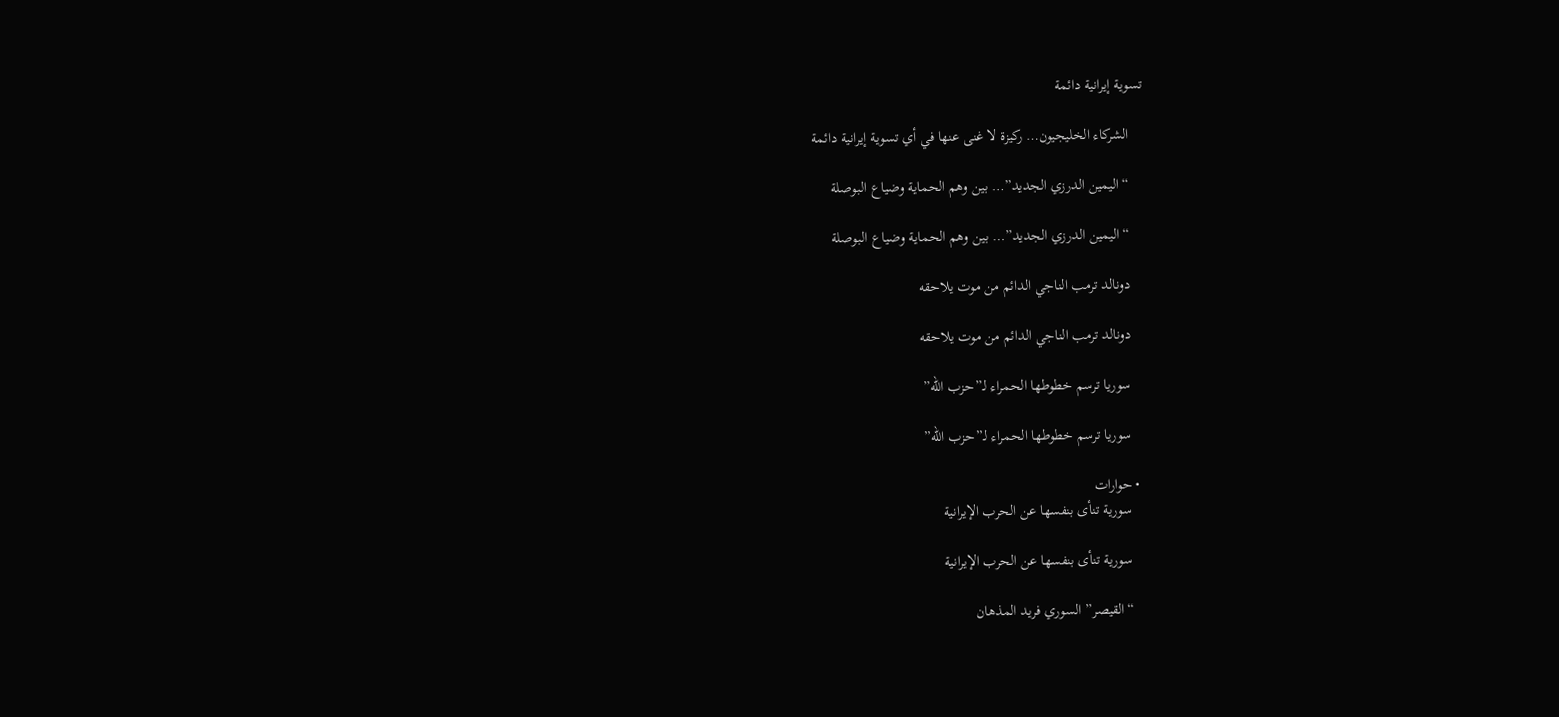تسوية إيرانية دائمة

    الشركاء الخليجيون… ركيزة لا غنى عنها في أي تسوية إيرانية دائمة

    “اليمين الدرزي الجديد”… بين وهم الحماية وضياع البوصلة

    “اليمين الدرزي الجديد”… بين وهم الحماية وضياع البوصلة

    دونالد ترمب الناجي الدائم من موت يلاحقه

    دونالد ترمب الناجي الدائم من موت يلاحقه

    سوريا ترسم خطوطها الحمراء لـ”حزب الله”

    سوريا ترسم خطوطها الحمراء لـ”حزب الله”

  • حوارات
    سورية تنأى بنفسها عن الحرب الإيرانية

    سورية تنأى بنفسها عن الحرب الإيرانية

    “القيصر” السوري فريد المذهان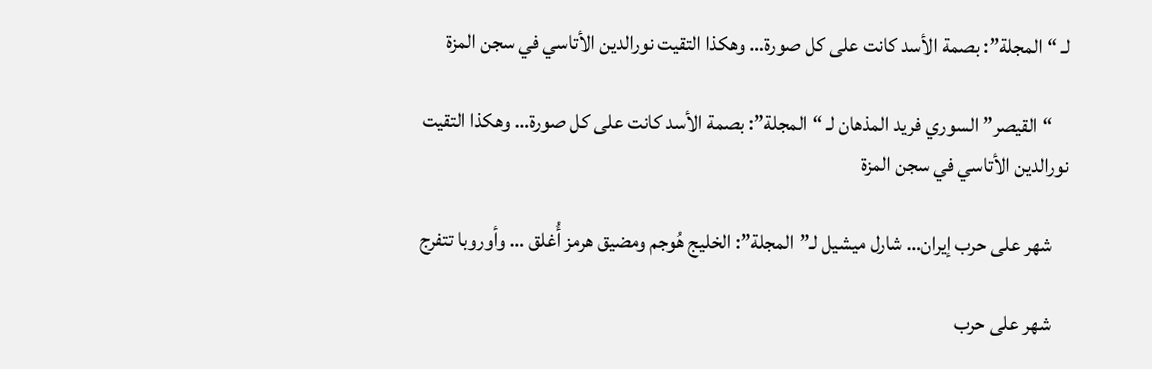لـ “المجلة”: بصمة الأسد كانت على كل صورة… وهكذا التقيت نورالدين الأتاسي في سجن المزة

    “القيصر” السوري فريد المذهان لـ “المجلة”: بصمة الأسد كانت على كل صورة… وهكذا التقيت نورالدين الأتاسي في سجن المزة

    شهر على حرب إيران… شارل ميشيل لـ”المجلة”: الخليج هُوجم ومضيق هرمز أُغلق … وأوروبا تتفرج

    شهر على حرب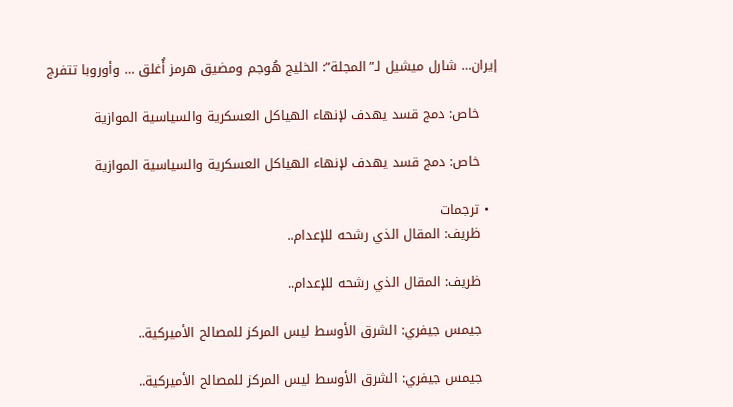إيران… شارل ميشيل لـ”المجلة”: الخليج هُوجم ومضيق هرمز أُغلق … وأوروبا تتفرج

    خاص: دمج قسد يهدف لإنهاء الهياكل العسكرية والسياسية الموازية

    خاص: دمج قسد يهدف لإنهاء الهياكل العسكرية والسياسية الموازية

  • ترجمات
    ظريف: المقال الذي رشحه للإعدام..

    ظريف: المقال الذي رشحه للإعدام..

    جيمس جيفري: الشرق الأوسط ليس المركز للمصالح الأميركية..

    جيمس جيفري: الشرق الأوسط ليس المركز للمصالح الأميركية..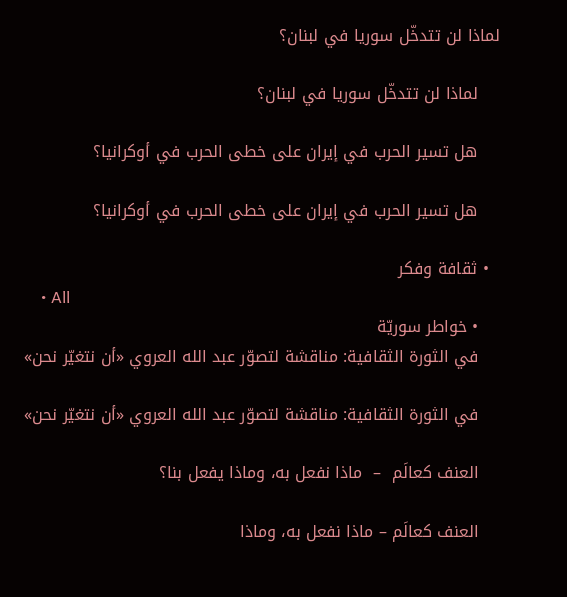لماذا لن تتدخّل سوريا في لبنان؟

    لماذا لن تتدخّل سوريا في لبنان؟

    هل تسير الحرب في إيران على خطى الحرب في أوكرانيا؟

    هل تسير الحرب في إيران على خطى الحرب في أوكرانيا؟

  • ثقافة وفكر
    • All
    • خواطر سوريّة
    في الثورة الثقافية: مناقشة لتصوّر عبد الله العروي «أن نتغيّر نحن»

    في الثورة الثقافية: مناقشة لتصوّر عبد الله العروي «أن نتغيّر نحن»

    العنف كعالَم  –  ماذا نفعل به، وماذا يفعل بنا؟

    العنف كعالَم – ماذا نفعل به، وماذا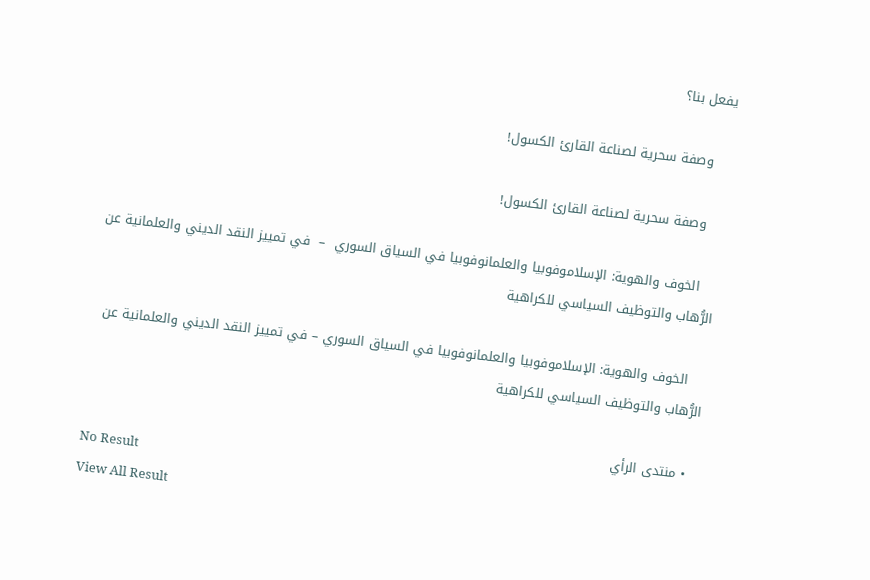يفعل بنا؟

    وصفة سحرية لصناعة القارئ الكسول!

    وصفة سحرية لصناعة القارئ الكسول!

    الخوف والهوية: الإسلاموفوبيا والعلمانوفوبيا في السياق السوري  –  في تمييز النقد الديني والعلمانية عن الرُّهاب والتوظيف السياسي للكراهية

    الخوف والهوية: الإسلاموفوبيا والعلمانوفوبيا في السياق السوري – في تمييز النقد الديني والعلمانية عن الرُّهاب والتوظيف السياسي للكراهية

  • منتدى الرأي
No Result
View All Result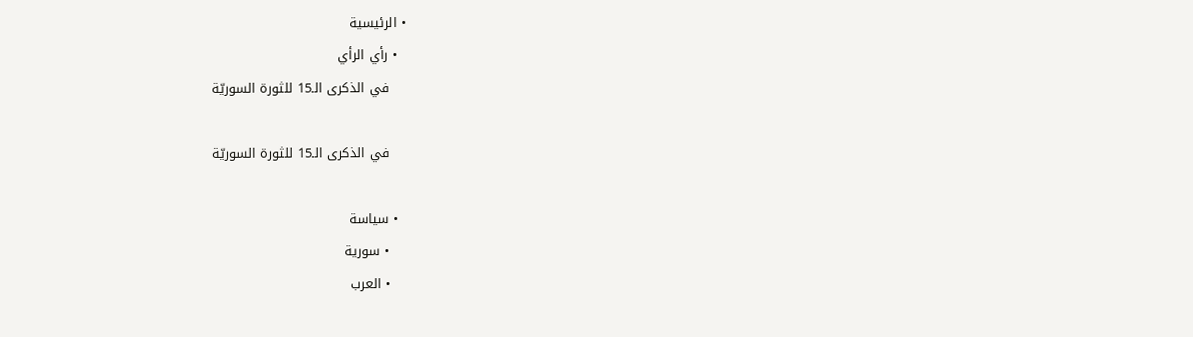• الرئيسية
  • رأي الرأي
    في الذكرى الـ15 للثورة السوريّة

    في الذكرى الـ15 للثورة السوريّة

  • سياسة
    • سورية
    • العرب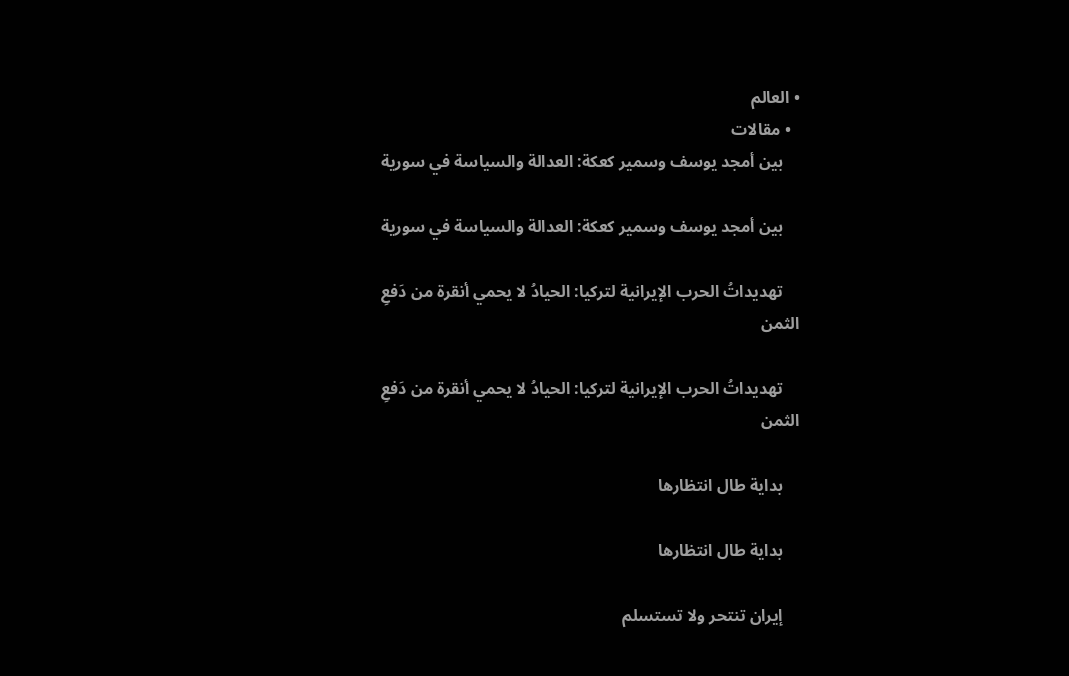• العالم
  • مقالات
    بين أمجد يوسف وسمير كعكة: العدالة والسياسة في سورية

    بين أمجد يوسف وسمير كعكة: العدالة والسياسة في سورية

    تهديداتُ الحرب الإيرانية لتركيا: الحيادُ لا يحمي أنقرة من دَفعِ الثمن

    تهديداتُ الحرب الإيرانية لتركيا: الحيادُ لا يحمي أنقرة من دَفعِ الثمن

    بداية طال انتظارها

    بداية طال انتظارها

    إيران تنتحر ولا تستسلم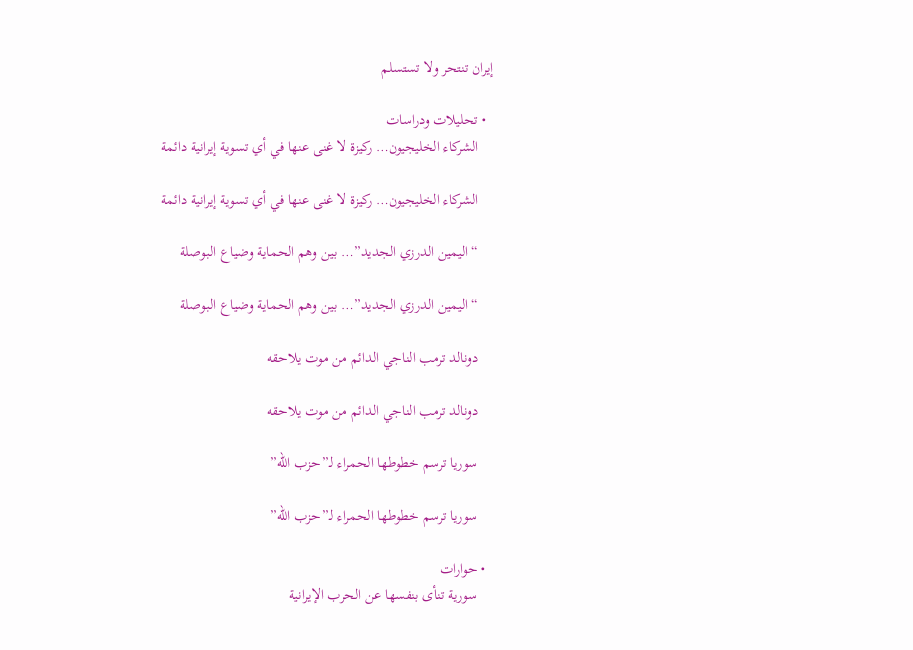إيران تنتحر ولا تستسلم

  • تحليلات ودراسات
    الشركاء الخليجيون… ركيزة لا غنى عنها في أي تسوية إيرانية دائمة

    الشركاء الخليجيون… ركيزة لا غنى عنها في أي تسوية إيرانية دائمة

    “اليمين الدرزي الجديد”… بين وهم الحماية وضياع البوصلة

    “اليمين الدرزي الجديد”… بين وهم الحماية وضياع البوصلة

    دونالد ترمب الناجي الدائم من موت يلاحقه

    دونالد ترمب الناجي الدائم من موت يلاحقه

    سوريا ترسم خطوطها الحمراء لـ”حزب الله”

    سوريا ترسم خطوطها الحمراء لـ”حزب الله”

  • حوارات
    سورية تنأى بنفسها عن الحرب الإيرانية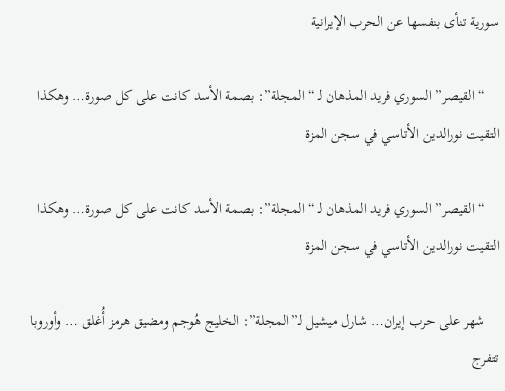سورية تنأى بنفسها عن الحرب الإيرانية

    “القيصر” السوري فريد المذهان لـ “المجلة”: بصمة الأسد كانت على كل صورة… وهكذا التقيت نورالدين الأتاسي في سجن المزة

    “القيصر” السوري فريد المذهان لـ “المجلة”: بصمة الأسد كانت على كل صورة… وهكذا التقيت نورالدين الأتاسي في سجن المزة

    شهر على حرب إيران… شارل ميشيل لـ”المجلة”: الخليج هُوجم ومضيق هرمز أُغلق … وأوروبا تتفرج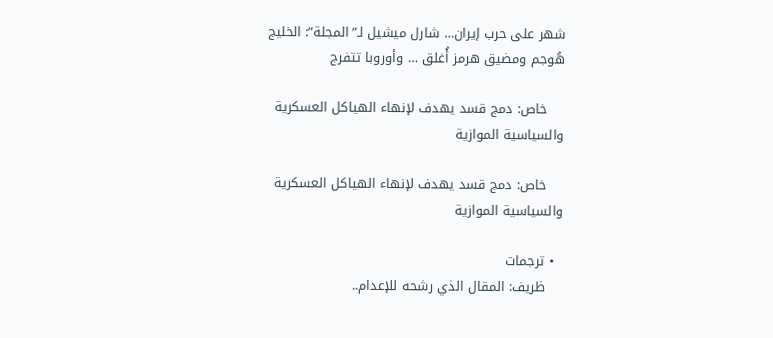شهر على حرب إيران… شارل ميشيل لـ”المجلة”: الخليج هُوجم ومضيق هرمز أُغلق … وأوروبا تتفرج

    خاص: دمج قسد يهدف لإنهاء الهياكل العسكرية والسياسية الموازية

    خاص: دمج قسد يهدف لإنهاء الهياكل العسكرية والسياسية الموازية

  • ترجمات
    ظريف: المقال الذي رشحه للإعدام..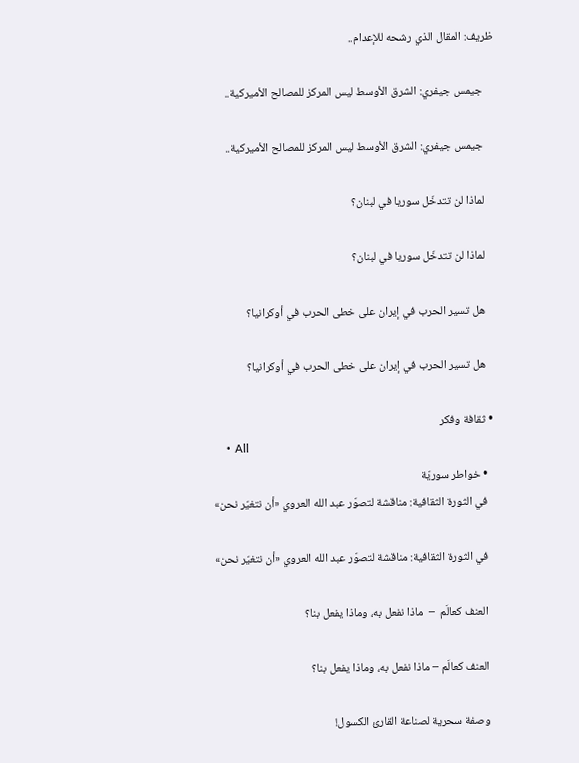ظريف: المقال الذي رشحه للإعدام..

    جيمس جيفري: الشرق الأوسط ليس المركز للمصالح الأميركية..

    جيمس جيفري: الشرق الأوسط ليس المركز للمصالح الأميركية..

    لماذا لن تتدخّل سوريا في لبنان؟

    لماذا لن تتدخّل سوريا في لبنان؟

    هل تسير الحرب في إيران على خطى الحرب في أوكرانيا؟

    هل تسير الحرب في إيران على خطى الحرب في أوكرانيا؟

  • ثقافة وفكر
    • All
    • خواطر سوريّة
    في الثورة الثقافية: مناقشة لتصوّر عبد الله العروي «أن نتغيّر نحن»

    في الثورة الثقافية: مناقشة لتصوّر عبد الله العروي «أن نتغيّر نحن»

    العنف كعالَم  –  ماذا نفعل به، وماذا يفعل بنا؟

    العنف كعالَم – ماذا نفعل به، وماذا يفعل بنا؟

    وصفة سحرية لصناعة القارئ الكسول!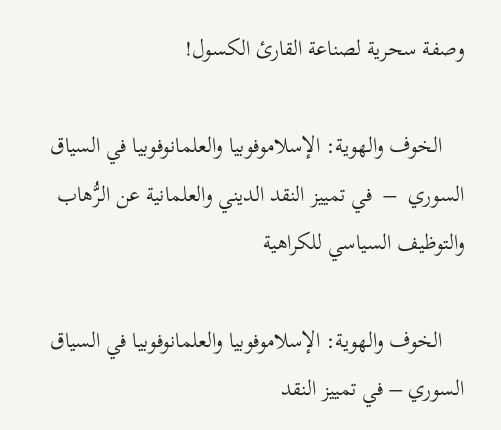وصفة سحرية لصناعة القارئ الكسول!

    الخوف والهوية: الإسلاموفوبيا والعلمانوفوبيا في السياق السوري  –  في تمييز النقد الديني والعلمانية عن الرُّهاب والتوظيف السياسي للكراهية

    الخوف والهوية: الإسلاموفوبيا والعلمانوفوبيا في السياق السوري – في تمييز النقد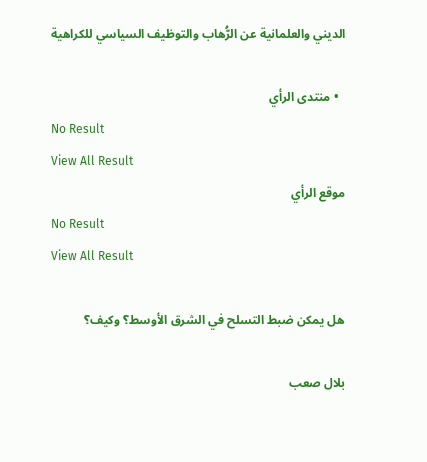الديني والعلمانية عن الرُّهاب والتوظيف السياسي للكراهية

  • منتدى الرأي
No Result
View All Result
موقع الرأي
No Result
View All Result

هل يمكن ضبط التسلح في الشرق الأوسط؟ وكيف؟

بلال صعب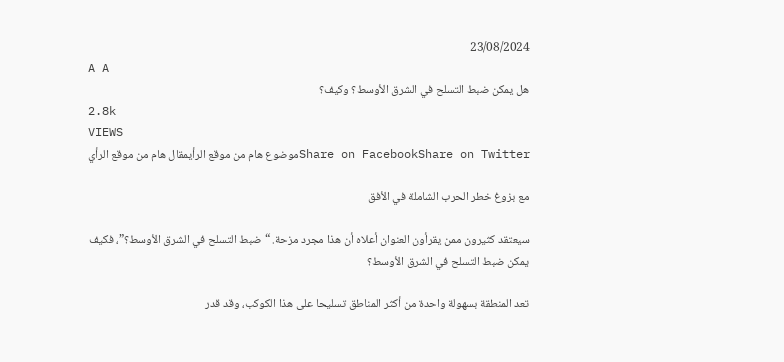23/08/2024
A A
هل يمكن ضبط التسلح في الشرق الأوسط؟ وكيف؟
2.8k
VIEWS
Share on FacebookShare on Twitterموضوع هام من موقع الرأيمقال هام من موقع الرأي

مع بزوغ خطر الحرب الشاملة في الأفق

سيعتقد كثيرون ممن يقرأون العنوان أعلاه أن هذا مجرد مزحة. “ضبط التسلح في الشرق الأوسط؟”، فكيف يمكن ضبط التسلح في الشرق الأوسط؟

تعد المنطقة بسهولة واحدة من أكثر المناطق تسليحا على هذا الكوكب، وقد قدر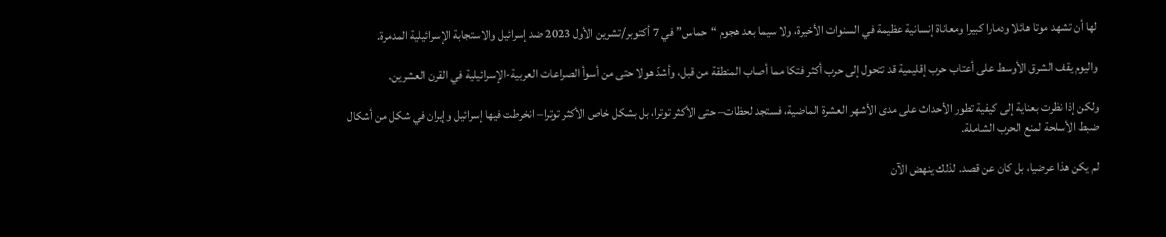لها أن تشهد موتا هائلا ودمارا كبيرا ومعاناة إنسانية عظيمة في السنوات الأخيرة، ولا سيما بعد هجوم “حماس” في 7 أكتوبر/تشرين الأول 2023 ضد إسرائيل والاستجابة الإسرائيلية المدمرة.

واليوم يقف الشرق الأوسط على أعتاب حرب إقليمية قد تتحول إلى حرب أكثر فتكا مما أصاب المنطقة من قبل، وأشدّ هولا حتى من أسوأ الصراعات العربية-الإسرائيلية في القرن العشرين.

ولكن إذا نظرت بعناية إلى كيفية تطور الأحداث على مدى الأشهر العشرة الماضية، فستجد لحظات– حتى الأكثر توترا، بل بشكل خاص الأكثر توترا– انخرطت فيها إسرائيل وإيران في شكل من أشكال ضبط الأسلحة لمنع الحرب الشاملة.

لم يكن هذا عرضيا، بل كان عن قصد. لذلك ينهض الآن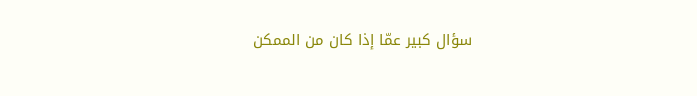سؤال كبير عمّا إذا كان من الممكن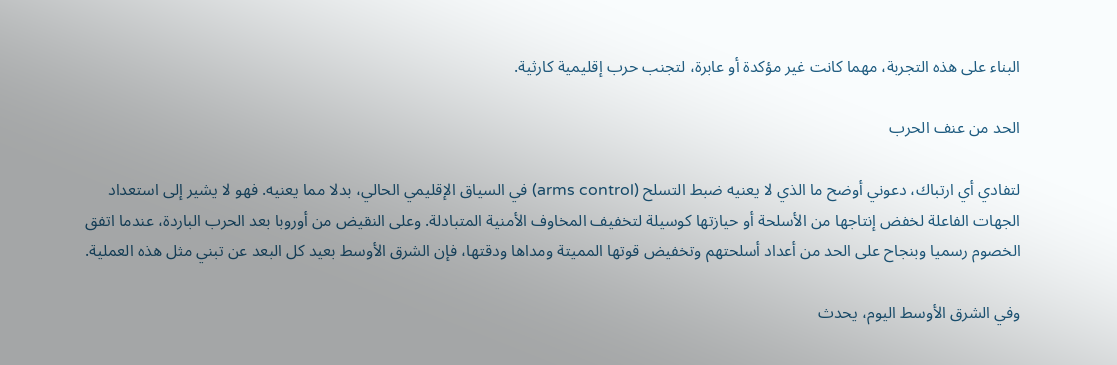البناء على هذه التجربة، مهما كانت غير مؤكدة أو عابرة، لتجنب حرب إقليمية كارثية.

الحد من عنف الحرب

لتفادي أي ارتباك، دعوني أوضح ما الذي لا يعنيه ضبط التسلح (arms control) في السياق الإقليمي الحالي، بدلا مما يعنيه. فهو لا يشير إلى استعداد الجهات الفاعلة لخفض إنتاجها من الأسلحة أو حيازتها كوسيلة لتخفيف المخاوف الأمنية المتبادلة. وعلى النقيض من أوروبا بعد الحرب الباردة، عندما اتفق الخصوم رسميا وبنجاح على الحد من أعداد أسلحتهم وتخفيض قوتها المميتة ومداها ودقتها، فإن الشرق الأوسط بعيد كل البعد عن تبني مثل هذه العملية.

وفي الشرق الأوسط اليوم، يحدث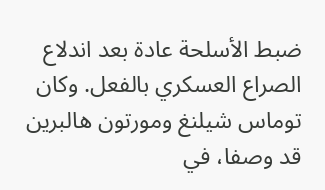ضبط الأسلحة عادة بعد اندلاع الصراع العسكري بالفعل. وكان توماس شيلنغ ومورتون هالبرين قد وصفا، في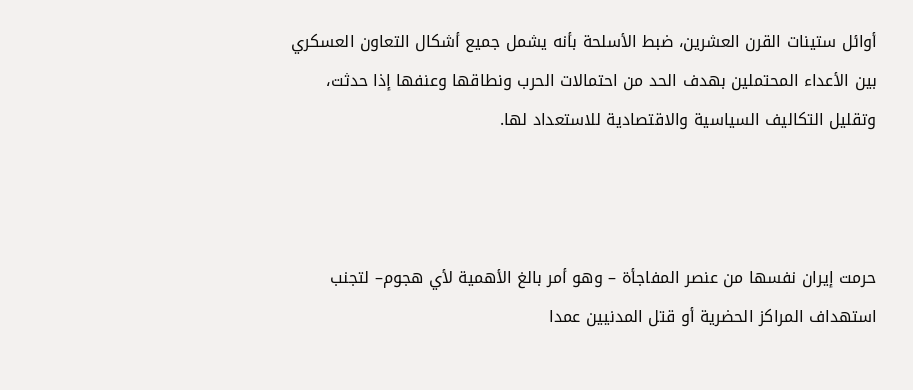أوائل ستينات القرن العشرين، ضبط الأسلحة بأنه يشمل جميع أشكال التعاون العسكري بين الأعداء المحتملين بهدف الحد من احتمالات الحرب ونطاقها وعنفها إذا حدثت، وتقليل التكاليف السياسية والاقتصادية للاستعداد لها.



حرمت إيران نفسها من عنصر المفاجأة – وهو أمر بالغ الأهمية لأي هجوم– لتجنب استهداف المراكز الحضرية أو قتل المدنيين عمدا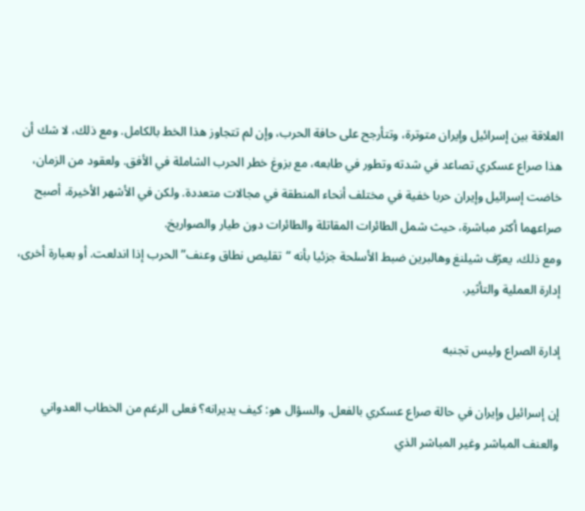العلاقة بين إسرائيل وإيران متوترة، وتتأرجح على حافة الحرب، وإن لم تتجاوز هذا الخط بالكامل. ومع ذلك، لا شك أن هذا صراع عسكري تصاعد في شدته وتطور في طابعه، مع بزوغ خطر الحرب الشاملة في الأفق. ولعقود من الزمان، خاضت إسرائيل وإيران حربا خفية في مختلف أنحاء المنطقة في مجالات متعددة. ولكن في الأشهر الأخيرة، أصبح صراعهما أكثر مباشرة، حيث شمل الطائرات المقاتلة والطائرات دون طيار والصواريخ.
ومع ذلك، يعرّف شيلنغ وهالبرين ضبط الأسلحة جزئيا بأنه “تقليص نطاق وعنف” الحرب إذا اندلعت. أو بعبارة أخرى، إدارة العملية والتأثير.

إدارة الصراع وليس تجنبه

إن إسرائيل وإيران في حالة صراع عسكري بالفعل. والسؤال هو: كيف يديرانه؟ فعلى الرغم من الخطاب العدواني والعنف المباشر وغير المباشر الذي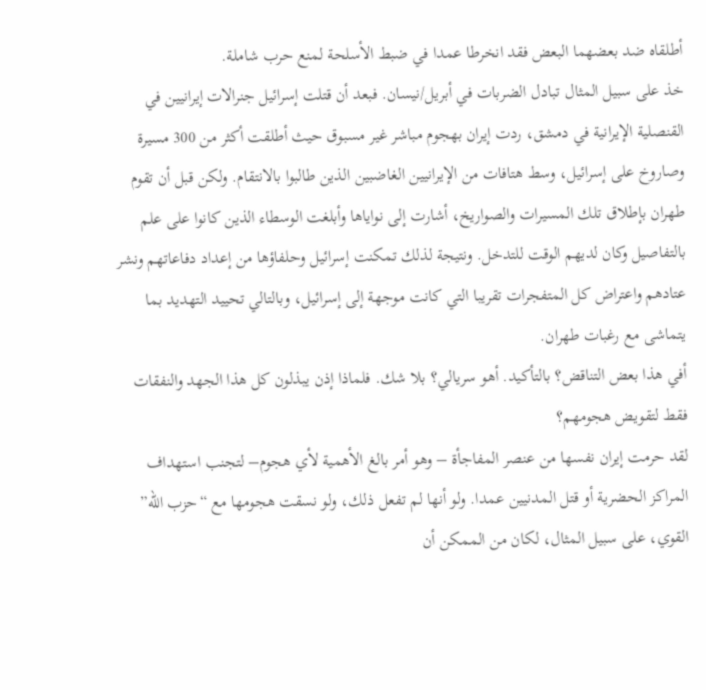أطلقاه ضد بعضهما البعض فقد انخرطا عمدا في ضبط الأسلحة لمنع حرب شاملة.
خذ على سبيل المثال تبادل الضربات في أبريل/نيسان. فبعد أن قتلت إسرائيل جنرالات إيرانيين في القنصلية الإيرانية في دمشق، ردت إيران بهجوم مباشر غير مسبوق حيث أطلقت أكثر من 300 مسيرة وصاروخ على إسرائيل، وسط هتافات من الإيرانيين الغاضبين الذين طالبوا بالانتقام. ولكن قبل أن تقوم طهران بإطلاق تلك المسيرات والصواريخ، أشارت إلى نواياها وأبلغت الوسطاء الذين كانوا على علم بالتفاصيل وكان لديهم الوقت للتدخل. ونتيجة لذلك تمكنت إسرائيل وحلفاؤها من إعداد دفاعاتهم ونشر عتادهم واعتراض كل المتفجرات تقريبا التي كانت موجهة إلى إسرائيل، وبالتالي تحييد التهديد بما يتماشى مع رغبات طهران.
أفي هذا بعض التناقض؟ بالتأكيد. أهو سريالي؟ بلا شك. فلماذا إذن يبذلون كل هذا الجهد والنفقات فقط لتقويض هجومهم؟
لقد حرمت إيران نفسها من عنصر المفاجأة – وهو أمر بالغ الأهمية لأي هجوم– لتجنب استهداف المراكز الحضرية أو قتل المدنيين عمدا. ولو أنها لم تفعل ذلك، ولو نسقت هجومها مع “حزب الله” القوي، على سبيل المثال، لكان من الممكن أن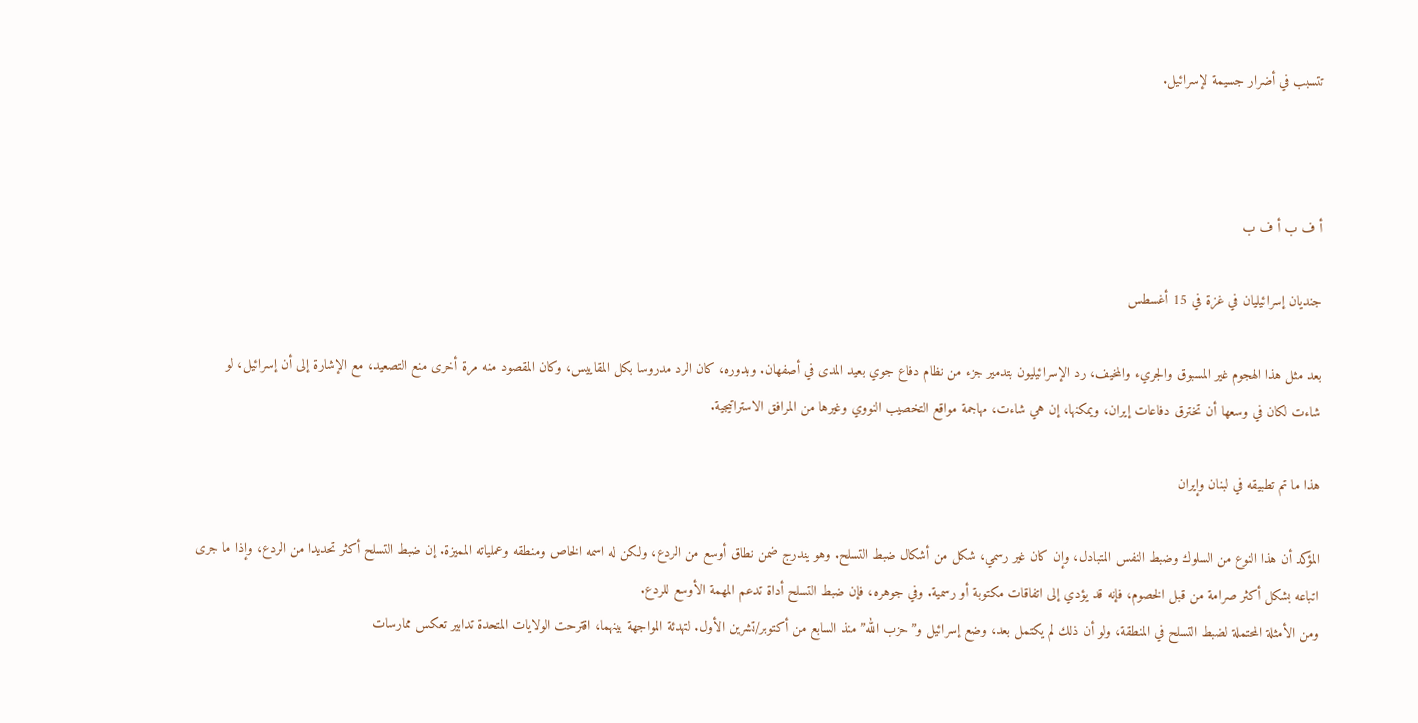تتسبب في أضرار جسيمة لإسرائيل.



أ ف ب أ ف ب

جنديان إسرائيليان في غزة في 15 أغسطس

بعد مثل هذا الهجوم غير المسبوق والجريء والمخيف، رد الإسرائيليون بتدمير جزء من نظام دفاع جوي بعيد المدى في أصفهان. وبدوره، كان الرد مدروسا بكل المقاييس، وكان المقصود منه مرة أخرى منع التصعيد، مع الإشارة إلى أن إسرائيل، لو شاءت لكان في وسعها أن تخترق دفاعات إيران، ويمكنها، إن هي شاءت، مهاجمة مواقع التخصيب النووي وغيرها من المرافق الاستراتيجية.

هذا ما تم تطبيقه في لبنان وإيران

المؤكد أن هذا النوع من السلوك وضبط النفس المتبادل، وإن كان غير رسمي، شكل من أشكال ضبط التسلح. وهو يندرج ضمن نطاق أوسع من الردع، ولكن له اسمه الخاص ومنطقه وعملياته المميزة. إن ضبط التسلح أكثر تحديدا من الردع، وإذا ما جرى اتباعه بشكل أكثر صرامة من قبل الخصوم، فإنه قد يؤدي إلى اتفاقات مكتوبة أو رسمية. وفي جوهره، فإن ضبط التسلح أداة تدعم المهمة الأوسع للردع.
ومن الأمثلة المحتملة لضبط التسلح في المنطقة، ولو أن ذلك لم يكتمل بعد، وضع إسرائيل و”حزب الله” منذ السابع من أكتوبر/تشرين الأول. لتهدئة المواجهة بينهما، اقترحت الولايات المتحدة تدابير تعكس ممارسات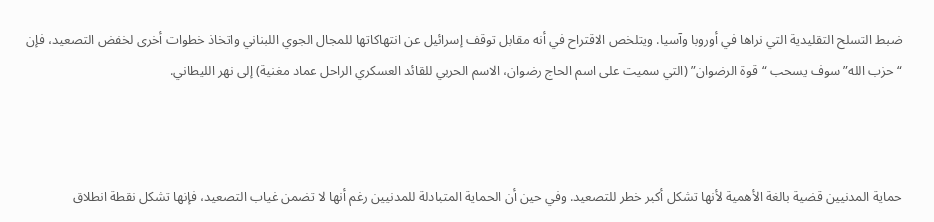ضبط التسلح التقليدية التي نراها في أوروبا وآسيا. ويتلخص الاقتراح في أنه مقابل توقف إسرائيل عن انتهاكاتها للمجال الجوي اللبناني واتخاذ خطوات أخرى لخفض التصعيد، فإن “حزب الله” سوف يسحب “قوة الرضوان” (التي سميت على اسم الحاج رضوان، الاسم الحربي للقائد العسكري الراحل عماد مغنية) إلى نهر الليطاني.



حماية المدنيين قضية بالغة الأهمية لأنها تشكل أكبر خطر للتصعيد. وفي حين أن الحماية المتبادلة للمدنيين رغم أنها لا تضمن غياب التصعيد، فإنها تشكل نقطة انطلاق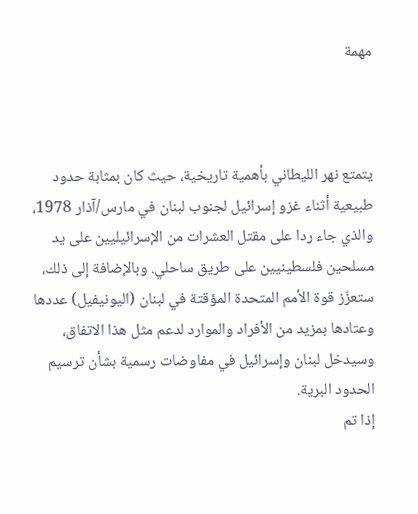مهمة



يتمتع نهر الليطاني بأهمية تاريخية، حيث كان بمثابة حدود طبيعية أثناء غزو إسرائيل لجنوب لبنان في مارس/آذار 1978، والذي جاء ردا على مقتل العشرات من الإسرائيليين على يد مسلحين فلسطينيين على طريق ساحلي. وبالإضافة إلى ذلك، ستعزّز قوة الأمم المتحدة المؤقتة في لبنان (اليونيفيل) عددها وعتادها بمزيد من الأفراد والموارد لدعم مثل هذا الاتفاق، وسيدخل لبنان وإسرائيل في مفاوضات رسمية بشأن ترسيم الحدود البرية.
إذا تم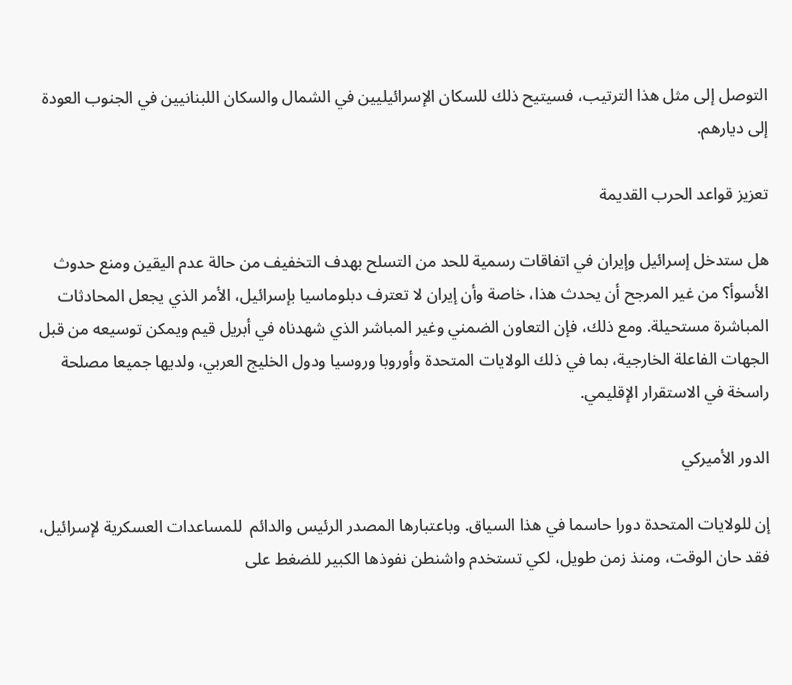التوصل إلى مثل هذا الترتيب، فسيتيح ذلك للسكان الإسرائيليين في الشمال والسكان اللبنانيين في الجنوب العودة إلى ديارهم.

تعزيز قواعد الحرب القديمة

هل ستدخل إسرائيل وإيران في اتفاقات رسمية للحد من التسلح بهدف التخفيف من حالة عدم اليقين ومنع حدوث الأسوأ؟ من غير المرجح أن يحدث هذا، خاصة وأن إيران لا تعترف دبلوماسيا بإسرائيل، الأمر الذي يجعل المحادثات المباشرة مستحيلة. ومع ذلك، فإن التعاون الضمني وغير المباشر الذي شهدناه في أبريل قيم ويمكن توسيعه من قبل الجهات الفاعلة الخارجية، بما في ذلك الولايات المتحدة وأوروبا وروسيا ودول الخليج العربي، ولديها جميعا مصلحة راسخة في الاستقرار الإقليمي.

الدور الأميركي

إن للولايات المتحدة دورا حاسما في هذا السياق. وباعتبارها المصدر الرئيس والدائم  للمساعدات العسكرية لإسرائيل، فقد حان الوقت، ومنذ زمن طويل، لكي تستخدم واشنطن نفوذها الكبير للضغط على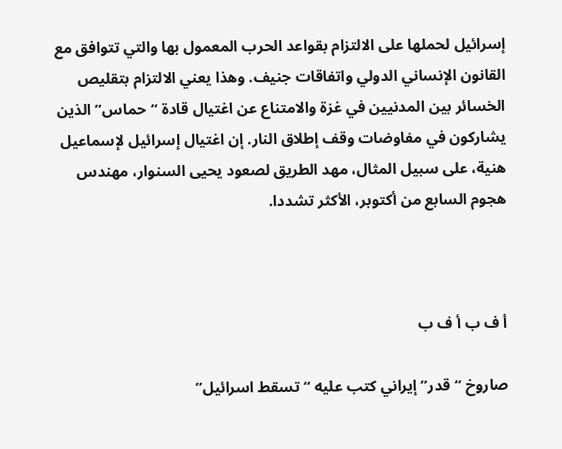إسرائيل لحملها على الالتزام بقواعد الحرب المعمول بها والتي تتوافق مع القانون الإنساني الدولي واتفاقات جنيف. وهذا يعني الالتزام بتقليص الخسائر بين المدنيين في غزة والامتناع عن اغتيال قادة “حماس” الذين يشاركون في مفاوضات وقف إطلاق النار. إن اغتيال إسرائيل لإسماعيل هنية، على سبيل المثال، مهد الطريق لصعود يحيى السنوار، مهندس هجوم السابع من أكتوبر، الأكثر تشددا.



أ ف ب أ ف ب

صاروخ “قدر” إيراني كتب عليه “تسقط اسرائيل”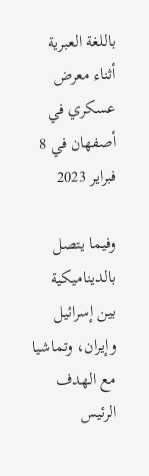باللغة العبرية أثناء معرض عسكري في أصفهان في 8 فبراير 2023

وفيما يتصل بالديناميكية بين إسرائيل وإيران، وتماشيا مع الهدف الرئيس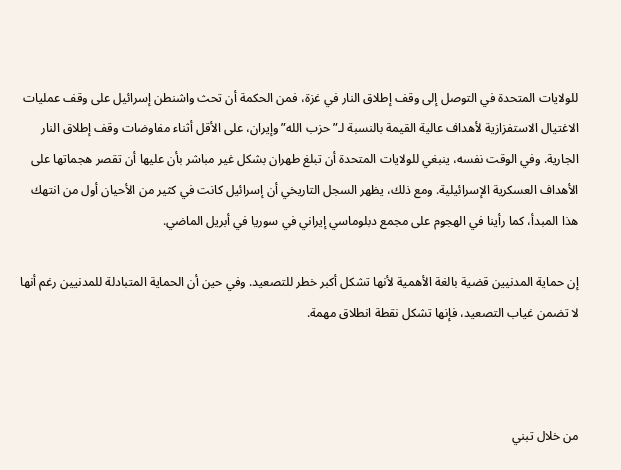للولايات المتحدة في التوصل إلى وقف إطلاق النار في غزة، فمن الحكمة أن تحث واشنطن إسرائيل على وقف عمليات الاغتيال الاستفزازية لأهداف عالية القيمة بالنسبة لـ”حزب الله” وإيران، على الأقل أثناء مفاوضات وقف إطلاق النار الجارية. وفي الوقت نفسه، ينبغي للولايات المتحدة أن تبلغ طهران بشكل غير مباشر بأن عليها أن تقصر هجماتها على الأهداف العسكرية الإسرائيلية. ومع ذلك، يظهر السجل التاريخي أن إسرائيل كانت في كثير من الأحيان أول من انتهك هذا المبدأ، كما رأينا في الهجوم على مجمع دبلوماسي إيراني في سوريا في أبريل الماضي.

إن حماية المدنيين قضية بالغة الأهمية لأنها تشكل أكبر خطر للتصعيد. وفي حين أن الحماية المتبادلة للمدنيين رغم أنها لا تضمن غياب التصعيد، فإنها تشكل نقطة انطلاق مهمة.



من خلال تبني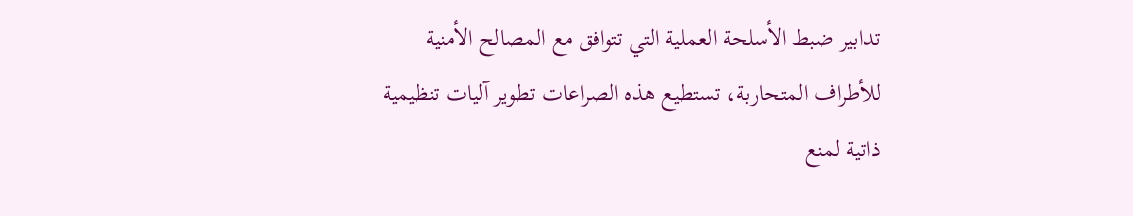تدابير ضبط الأسلحة العملية التي تتوافق مع المصالح الأمنية للأطراف المتحاربة، تستطيع هذه الصراعات تطوير آليات تنظيمية ذاتية لمنع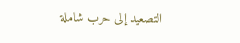التصعيد إلى حرب شاملة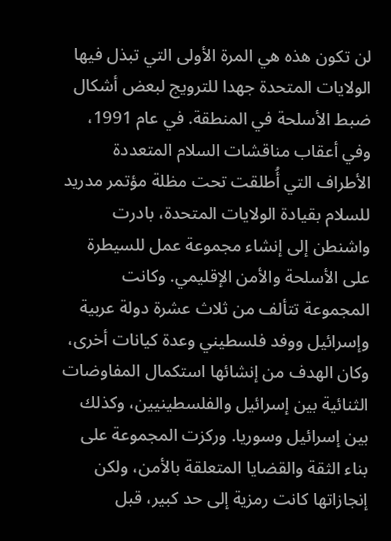لن تكون هذه هي المرة الأولى التي تبذل فيها الولايات المتحدة جهدا للترويج لبعض أشكال ضبط الأسلحة في المنطقة. في عام 1991، وفي أعقاب مناقشات السلام المتعددة الأطراف التي أُطلقت تحت مظلة مؤتمر مدريد للسلام بقيادة الولايات المتحدة، بادرت واشنطن إلى إنشاء مجموعة عمل للسيطرة على الأسلحة والأمن الإقليمي. وكانت المجموعة تتألف من ثلاث عشرة دولة عربية وإسرائيل ووفد فلسطيني وعدة كيانات أخرى، وكان الهدف من إنشائها استكمال المفاوضات الثنائية بين إسرائيل والفلسطينيين، وكذلك بين إسرائيل وسوريا. وركزت المجموعة على بناء الثقة والقضايا المتعلقة بالأمن، ولكن إنجازاتها كانت رمزية إلى حد كبير، قبل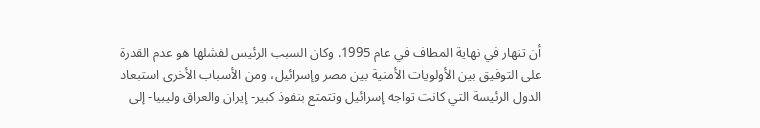أن تنهار في نهاية المطاف في عام 1995. وكان السبب الرئيس لفشلها هو عدم القدرة على التوفيق بين الأولويات الأمنية بين مصر وإسرائيل، ومن الأسباب الأخرى استبعاد الدول الرئيسة التي كانت تواجه إسرائيل وتتمتع بنفوذ كبير- إيران والعراق وليبيا- إلى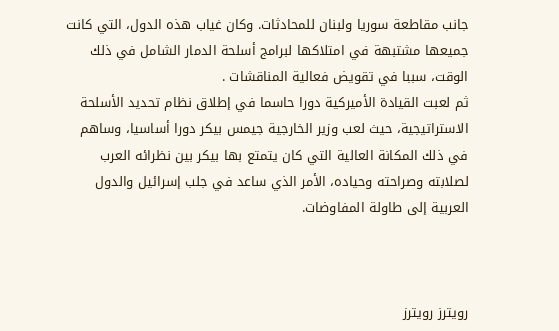جانب مقاطعة سوريا ولبنان للمحادثات. وكان غياب هذه الدول، التي كانت جميعها مشتبهة في امتلاكها لبرامج أسلحة الدمار الشامل في ذلك الوقت، سببا في تقويض فعالية المناقشات .
ثم لعبت القيادة الأميركية دورا حاسما في إطلاق نظام تحديد الأسلحة الاستراتيجية، حيث لعب وزير الخارجية جيمس بيكر دورا أساسيا، وساهم في ذلك المكانة العالية التي كان يتمتع بها بيكر بين نظرائه العرب لصلابته وصراحته وحياده، الأمر الذي ساعد في جلب إسرائيل والدول العربية إلى طاولة المفاوضات.



رويترز رويترز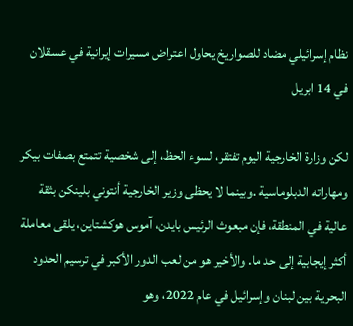نظام إسرائيلي مضاد للصواريخ يحاول اعتراض مسيرات إيرانية في عسقلان في 14 ابريل

لكن وزارة الخارجية اليوم تفتقر، لسوء الحظ، إلى شخصية تتمتع بصفات بيكر ومهاراته الدبلوماسية .وبينما لا يحظى وزير الخارجية أنتوني بلينكن بثقة عالية في المنطقة، فإن مبعوث الرئيس بايدن، آموس هوكشتاين، يلقى معاملة أكثر إيجابية إلى حد ما. والأخير هو من لعب الدور الأكبر في ترسيم الحدود البحرية بين لبنان وإسرائيل في عام 2022، وهو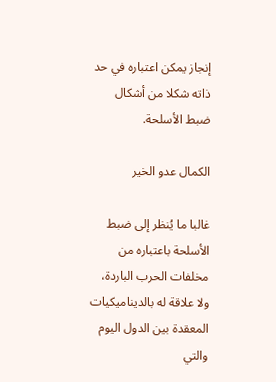إنجاز يمكن اعتباره في حد ذاته شكلا من أشكال ضبط الأسلحة.

الكمال عدو الخير

غالبا ما يُنظر إلى ضبط الأسلحة باعتباره من مخلفات الحرب الباردة، ولا علاقة له بالديناميكيات المعقدة بين الدول اليوم والتي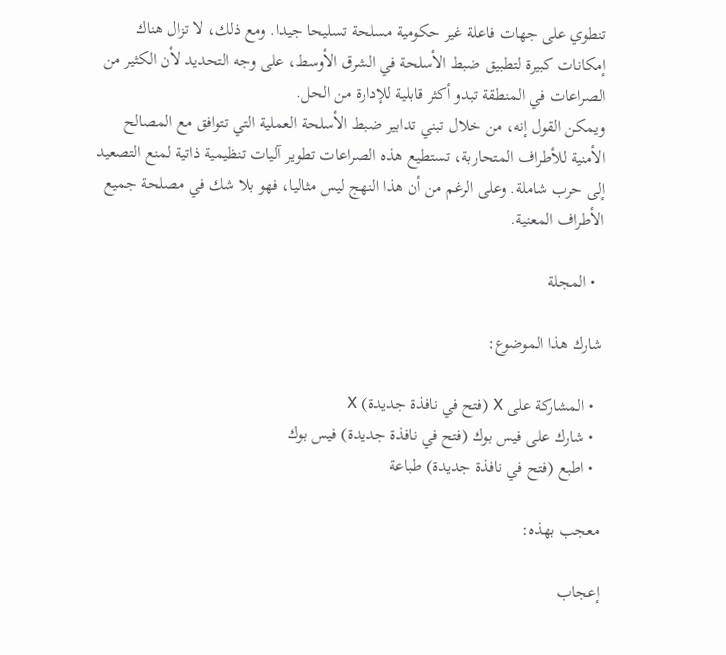تنطوي على جهات فاعلة غير حكومية مسلحة تسليحا جيدا. ومع ذلك، لا تزال هناك إمكانات كبيرة لتطبيق ضبط الأسلحة في الشرق الأوسط، على وجه التحديد لأن الكثير من الصراعات في المنطقة تبدو أكثر قابلية للإدارة من الحل.
ويمكن القول إنه، من خلال تبني تدابير ضبط الأسلحة العملية التي تتوافق مع المصالح الأمنية للأطراف المتحاربة، تستطيع هذه الصراعات تطوير آليات تنظيمية ذاتية لمنع التصعيد إلى حرب شاملة. وعلى الرغم من أن هذا النهج ليس مثاليا، فهو بلا شك في مصلحة جميع الأطراف المعنية.

  • المجلة

شارك هذا الموضوع:

  • المشاركة على X (فتح في نافذة جديدة) X
  • شارك على فيس بوك (فتح في نافذة جديدة) فيس بوك
  • اطبع (فتح في نافذة جديدة) طباعة

معجب بهذه:

إعجاب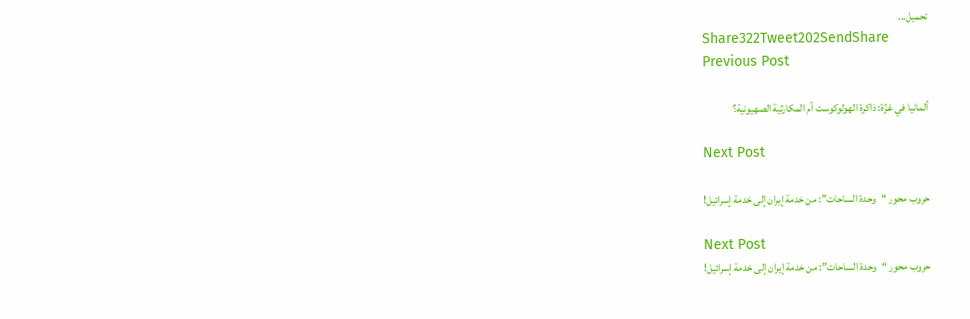تحميل...
Share322Tweet202SendShare
Previous Post

ألمانيا في غزّة: ذاكرة الهولوكوست أم المكارثية الصهيونية؟

Next Post

حروب محور “وحدة الساحات”: من خدمة إيران إلى خدمة إسرائيل!

Next Post
حروب محور “وحدة الساحات”: من خدمة إيران إلى خدمة إسرائيل!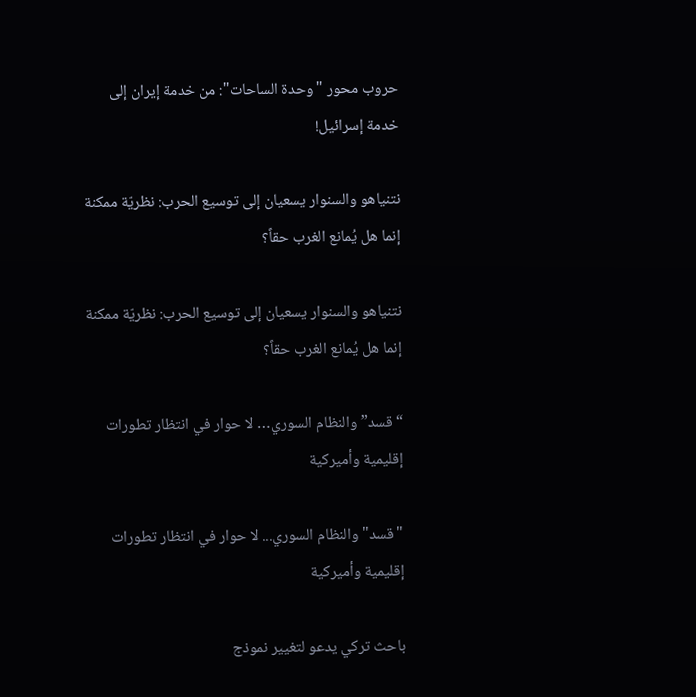حروب محور "وحدة الساحات": من خدمة إيران إلى خدمة إسرائيل!

نتنياهو والسنوار يسعيان إلى توسيع الحرب: نظريّة ممكنة إنما هل يُمانع الغرب حقاً؟

نتنياهو والسنوار يسعيان إلى توسيع الحرب: نظريّة ممكنة إنما هل يُمانع الغرب حقاً؟

“قسد” والنظام السوري… لا حوار في انتظار تطورات إقليمية وأميركية

"قسد" والنظام السوري... لا حوار في انتظار تطورات إقليمية وأميركية

باحث تركي يدعو لتغيير نموذج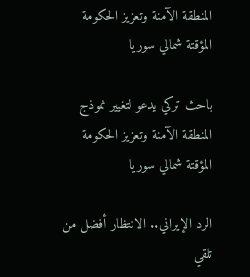المنطقة الآمنة وتعزيز الحكومة المؤقتة شمالي سوريا

باحث تركي يدعو لتغيير نموذج المنطقة الآمنة وتعزيز الحكومة المؤقتة شمالي سوريا

الرد الإيراني.. الانتظار أفضل من تلقي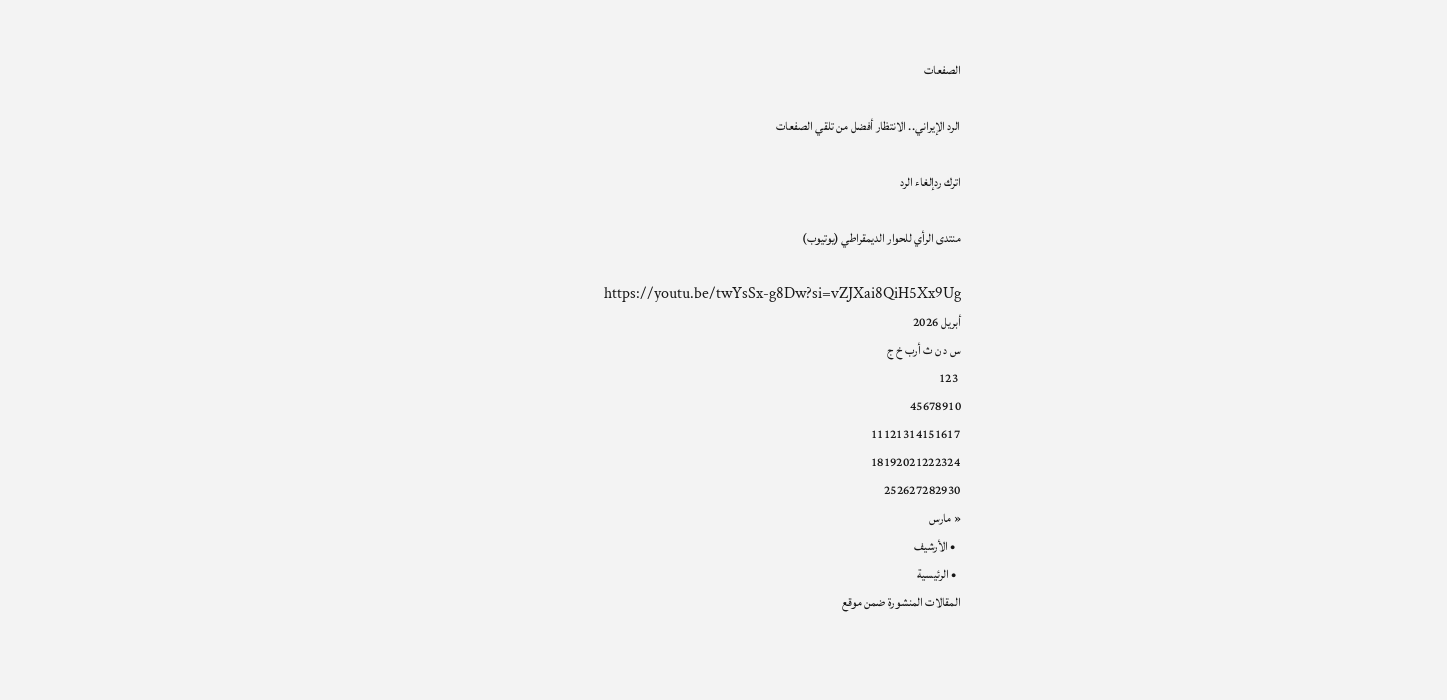الصفعات

الرد الإيراني.. الانتظار أفضل من تلقي الصفعات

اترك ردإلغاء الرد

منتدى الرأي للحوار الديمقراطي (يوتيوب)

https://youtu.be/twYsSx-g8Dw?si=vZJXai8QiH5Xx9Ug
أبريل 2026
س د ن ث أرب خ ج
 123
45678910
11121314151617
18192021222324
252627282930
« مارس
  • الأرشيف
  • الرئيسية
المقالات المنشورة ضمن موقع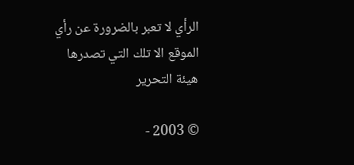الرأي لا تعبر بالضرورة عن رأي الموقع الا تلك التي تصدرها هيئة التحرير

© 2003 -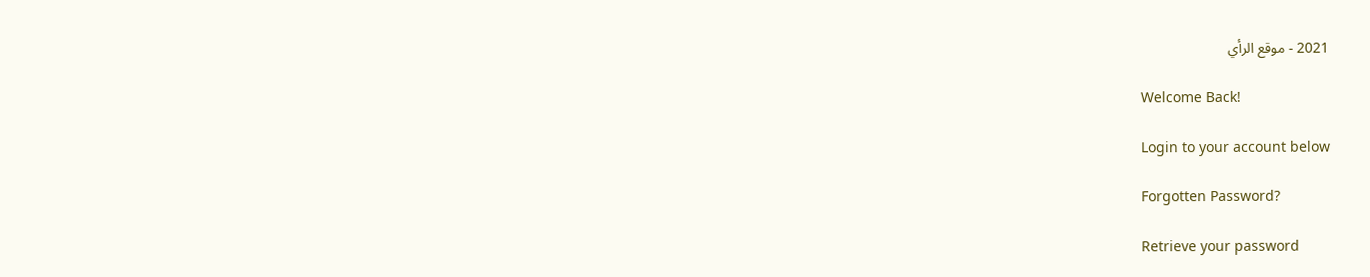2021 - موقع الرأي

Welcome Back!

Login to your account below

Forgotten Password?

Retrieve your password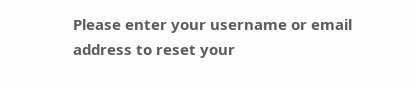Please enter your username or email address to reset your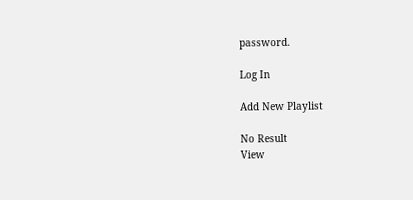password.

Log In

Add New Playlist

No Result
View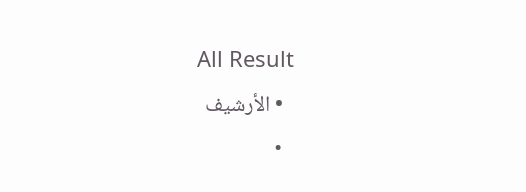All Result
  • الأرشيف
  •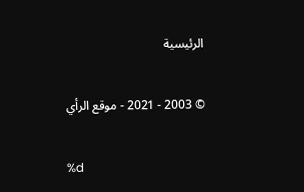الرئيسية

© 2003 - 2021 - موقع الرأي

%d